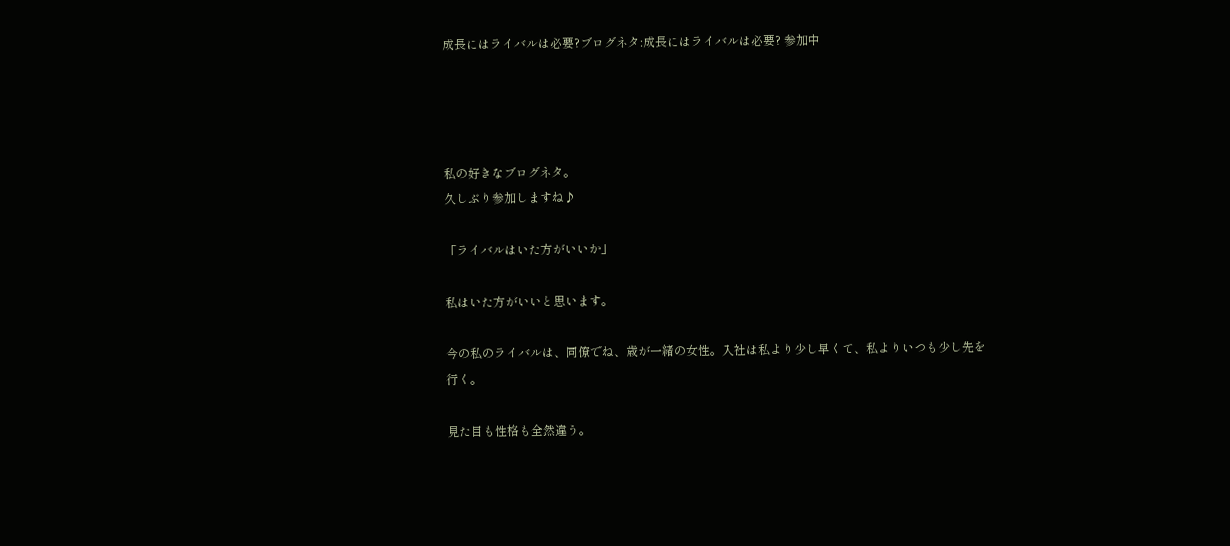成長にはライバルは必要?ブログネタ:成長にはライバルは必要? 参加中




私の好きなブログネタ。
久しぶり参加しますね♪

「ライバルはいた方がいいか」

私はいた方がいいと思います。

今の私のライバルは、同僚でね、歳が一緒の女性。入社は私より少し早くて、私よりいつも少し先を行く。

見た目も性格も全然違う。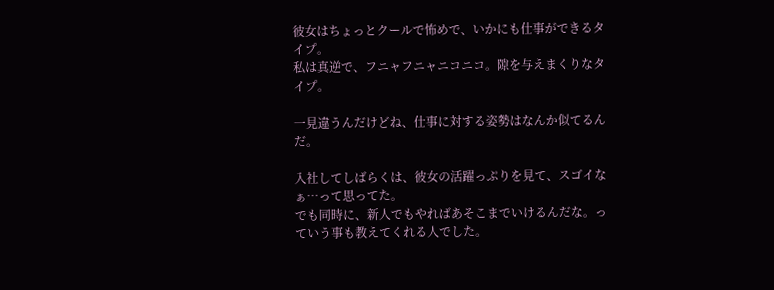彼女はちょっとクールで怖めで、いかにも仕事ができるタイプ。
私は真逆で、フニャフニャニコニコ。隙を与えまくりなタイプ。

一見違うんだけどね、仕事に対する姿勢はなんか似てるんだ。

入社してしばらくは、彼女の活躍っぷりを見て、スゴイなぁ…って思ってた。
でも同時に、新人でもやればあそこまでいけるんだな。っていう事も教えてくれる人でした。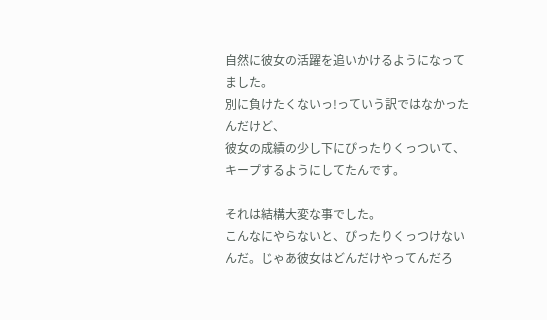自然に彼女の活躍を追いかけるようになってました。
別に負けたくないっ!っていう訳ではなかったんだけど、
彼女の成績の少し下にぴったりくっついて、キープするようにしてたんです。

それは結構大変な事でした。
こんなにやらないと、ぴったりくっつけないんだ。じゃあ彼女はどんだけやってんだろ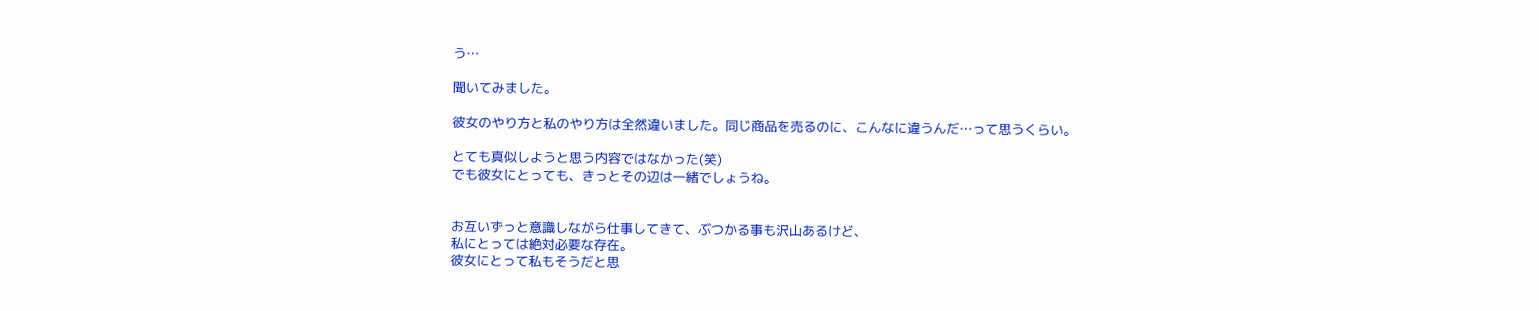う…

聞いてみました。

彼女のやり方と私のやり方は全然違いました。同じ商品を売るのに、こんなに違うんだ…って思うくらい。

とても真似しようと思う内容ではなかった(笑)
でも彼女にとっても、きっとその辺は一緒でしょうね。


お互いずっと意識しながら仕事してきて、ぶつかる事も沢山あるけど、
私にとっては絶対必要な存在。
彼女にとって私もそうだと思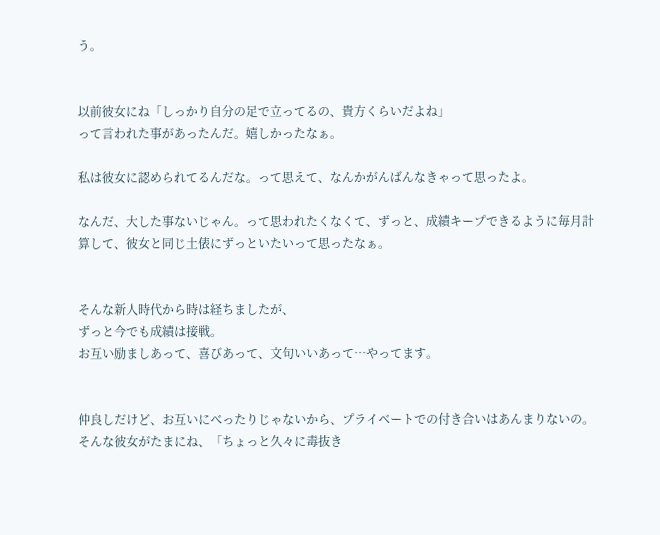う。


以前彼女にね「しっかり自分の足で立ってるの、貴方くらいだよね」
って言われた事があったんだ。嬉しかったなぁ。

私は彼女に認められてるんだな。って思えて、なんかがんばんなきゃって思ったよ。

なんだ、大した事ないじゃん。って思われたくなくて、ずっと、成績キープできるように毎月計算して、彼女と同じ土俵にずっといたいって思ったなぁ。


そんな新人時代から時は経ちましたが、
ずっと今でも成績は接戦。
お互い励ましあって、喜びあって、文句いいあって…やってます。


仲良しだけど、お互いにべったりじゃないから、プライベートでの付き合いはあんまりないの。
そんな彼女がたまにね、「ちょっと久々に毒抜き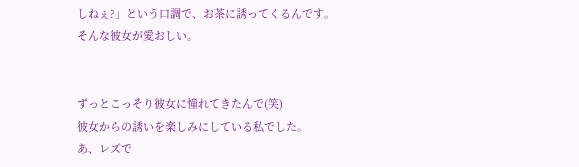しねぇ?」という口調で、お茶に誘ってくるんです。
そんな彼女が愛おしい。


ずっとこっそり彼女に憧れてきたんで(笑)
彼女からの誘いを楽しみにしている私でした。
あ、レズで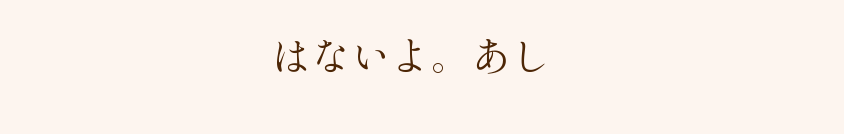はないよ。あし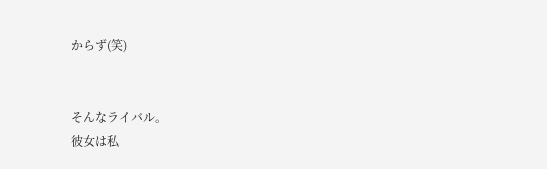からず(笑)


そんなライバル。
彼女は私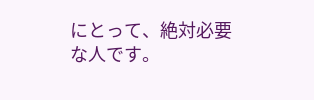にとって、絶対必要な人です。